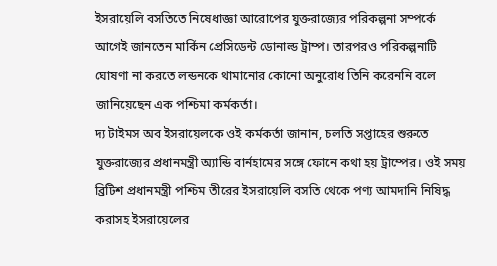ইসরায়েলি বসতিতে নিষেধাজ্ঞা আরোপের যুক্তরাজ্যের পরিকল্পনা সম্পর্কে আগেই জানতেন মার্কিন প্রেসিডেন্ট ডোনাল্ড ট্রাম্প। তারপরও পরিকল্পনাটি ঘোষণা না করতে লন্ডনকে থামানোর কোনো অনুরোধ তিনি করেননি বলে জানিয়েছেন এক পশ্চিমা কর্মকর্তা।
দ্য টাইমস অব ইসরায়েলকে ওই কর্মকর্তা জানান, চলতি সপ্তাহের শুরুতে যুক্তরাজ্যের প্রধানমন্ত্রী অ্যান্ডি বার্নহামের সঙ্গে ফোনে কথা হয় ট্রাম্পের। ওই সময় ব্রিটিশ প্রধানমন্ত্রী পশ্চিম তীরের ইসরায়েলি বসতি থেকে পণ্য আমদানি নিষিদ্ধ করাসহ ইসরায়েলের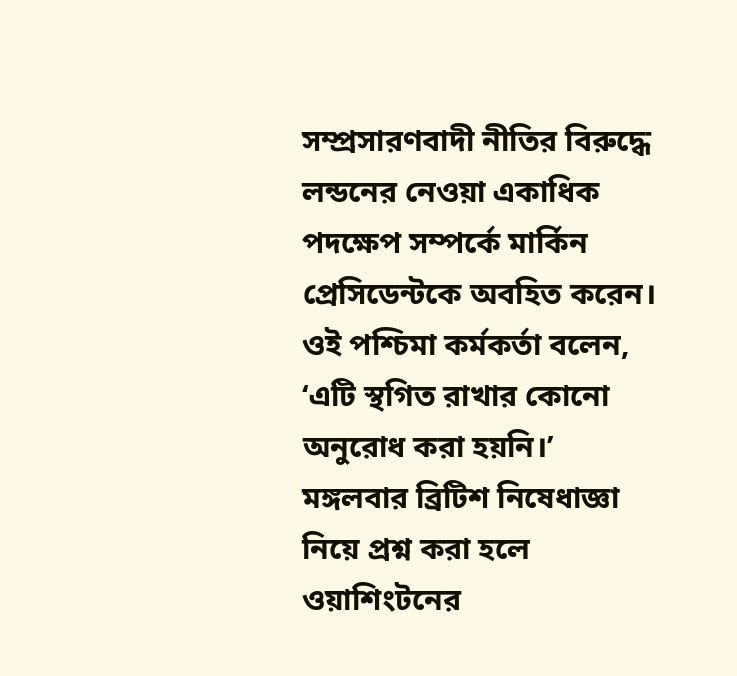সম্প্রসারণবাদী নীতির বিরুদ্ধে লন্ডনের নেওয়া একাধিক পদক্ষেপ সম্পর্কে মার্কিন প্রেসিডেন্টকে অবহিত করেন।
ওই পশ্চিমা কর্মকর্তা বলেন, ‘এটি স্থগিত রাখার কোনো অনুরোধ করা হয়নি।’
মঙ্গলবার ব্রিটিশ নিষেধাজ্ঞা নিয়ে প্রশ্ন করা হলে ওয়াশিংটনের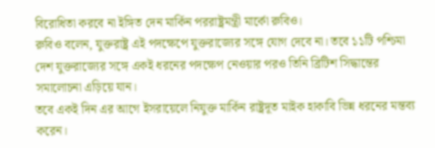বিরোধিতা করবে না ইঙ্গিত দেন মার্কিন পররাষ্ট্রমন্ত্রী মার্কো রুবিও।
রুবিও বলেন, যুক্তরাষ্ট্র এই পদক্ষেপে যুক্তরাজ্যের সঙ্গে যোগ দেবে না। তবে ১১টি পশ্চিমা দেশ যুক্তরাজ্যের সঙ্গে একই ধরনের পদক্ষেপ নেওয়ার পরও তিনি ব্রিটিশ সিদ্ধান্তের সমালোচনা এড়িয়ে যান।
তবে একই দিন এর আগে ইসরায়েলে নিযুক্ত মার্কিন রাষ্ট্রদূত মাইক হাকাবি ভিন্ন ধরনের মন্তব্য করেন।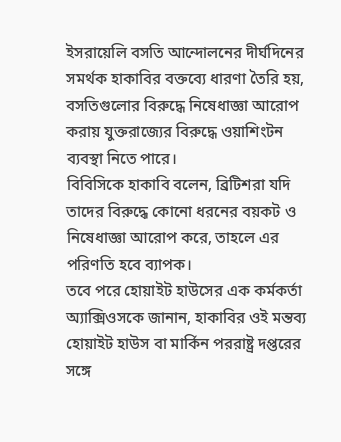ইসরায়েলি বসতি আন্দোলনের দীর্ঘদিনের সমর্থক হাকাবির বক্তব্যে ধারণা তৈরি হয়, বসতিগুলোর বিরুদ্ধে নিষেধাজ্ঞা আরোপ করায় যুক্তরাজ্যের বিরুদ্ধে ওয়াশিংটন ব্যবস্থা নিতে পারে।
বিবিসিকে হাকাবি বলেন, ব্রিটিশরা যদি তাদের বিরুদ্ধে কোনো ধরনের বয়কট ও নিষেধাজ্ঞা আরোপ করে, তাহলে এর পরিণতি হবে ব্যাপক।
তবে পরে হোয়াইট হাউসের এক কর্মকর্তা অ্যাক্সিওসকে জানান, হাকাবির ওই মন্তব্য হোয়াইট হাউস বা মার্কিন পররাষ্ট্র দপ্তরের সঙ্গে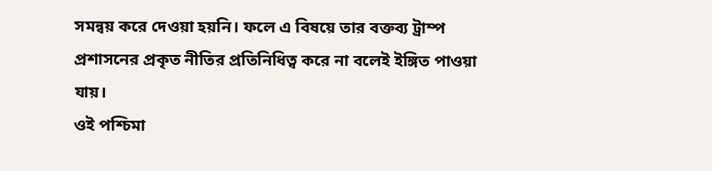সমন্বয় করে দেওয়া হয়নি। ফলে এ বিষয়ে তার বক্তব্য ট্রাম্প প্রশাসনের প্রকৃত নীতির প্রতিনিধিত্ব করে না বলেই ইঙ্গিত পাওয়া যায়।
ওই পশ্চিমা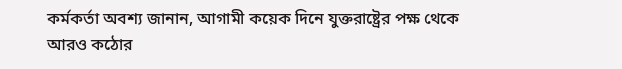কর্মকর্তা অবশ্য জানান, আগামী কয়েক দিনে যুক্তরাষ্ট্রের পক্ষ থেকে আরও কঠোর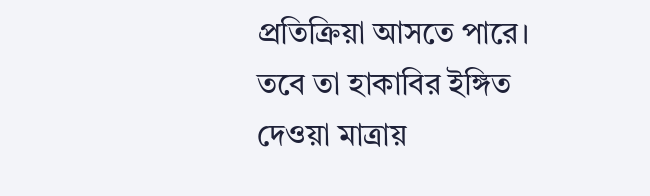প্রতিক্রিয়া আসতে পারে। তবে তা হাকাবির ইঙ্গিত দেওয়া মাত্রায়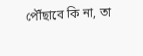পৌঁছাবে কি না, তা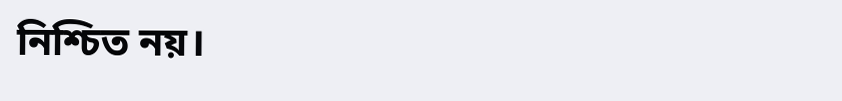নিশ্চিত নয়।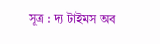সূত্র : দ্য টাইমস অব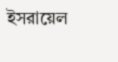ইসরায়েল